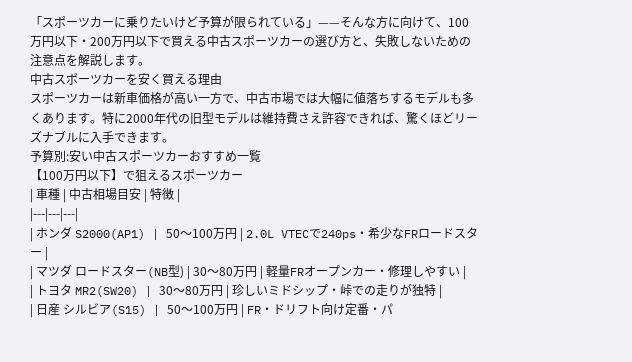「スポーツカーに乗りたいけど予算が限られている」——そんな方に向けて、100万円以下・200万円以下で買える中古スポーツカーの選び方と、失敗しないための注意点を解説します。
中古スポーツカーを安く買える理由
スポーツカーは新車価格が高い一方で、中古市場では大幅に値落ちするモデルも多くあります。特に2000年代の旧型モデルは維持費さえ許容できれば、驚くほどリーズナブルに入手できます。
予算別:安い中古スポーツカーおすすめ一覧
【100万円以下】で狙えるスポーツカー
| 車種 | 中古相場目安 | 特徴 |
|---|---|---|
| ホンダ S2000(AP1) | 50〜100万円 | 2.0L VTECで240ps・希少なFRロードスター |
| マツダ ロードスター(NB型) | 30〜80万円 | 軽量FRオープンカー・修理しやすい |
| トヨタ MR2(SW20) | 30〜80万円 | 珍しいミドシップ・峠での走りが独特 |
| 日産 シルビア(S15) | 50〜100万円 | FR・ドリフト向け定番・パ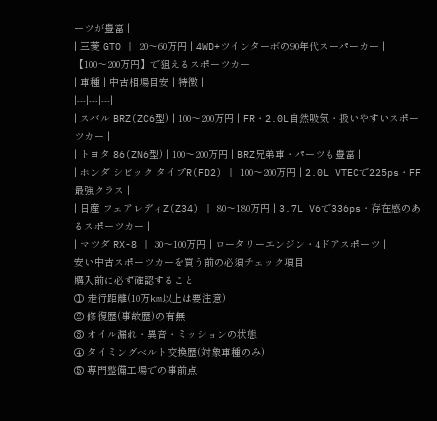ーツが豊富 |
| 三菱 GTO | 20〜60万円 | 4WD+ツインターボの90年代スーパーカー |
【100〜200万円】で狙えるスポーツカー
| 車種 | 中古相場目安 | 特徴 |
|---|---|---|
| スバル BRZ(ZC6型) | 100〜200万円 | FR・2.0L自然吸気・扱いやすいスポーツカー |
| トヨタ 86(ZN6型) | 100〜200万円 | BRZ兄弟車・パーツも豊富 |
| ホンダ シビック タイプR(FD2) | 100〜200万円 | 2.0L VTECで225ps・FF最強クラス |
| 日産 フェアレディZ(Z34) | 80〜180万円 | 3.7L V6で336ps・存在感のあるスポーツカー |
| マツダ RX-8 | 30〜100万円 | ロータリーエンジン・4ドアスポーツ |
安い中古スポーツカーを買う前の必須チェック項目
購入前に必ず確認すること
① 走行距離(10万km以上は要注意)
② 修復歴(事故歴)の有無
③ オイル漏れ・異音・ミッションの状態
④ タイミングベルト交換歴(対象車種のみ)
⑤ 専門整備工場での事前点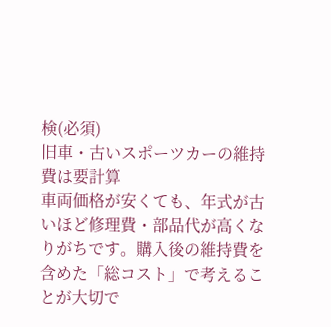検(必須)
旧車・古いスポーツカーの維持費は要計算
車両価格が安くても、年式が古いほど修理費・部品代が高くなりがちです。購入後の維持費を含めた「総コスト」で考えることが大切で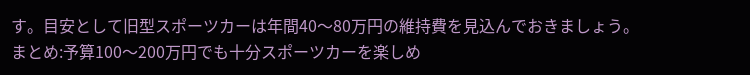す。目安として旧型スポーツカーは年間40〜80万円の維持費を見込んでおきましょう。
まとめ:予算100〜200万円でも十分スポーツカーを楽しめ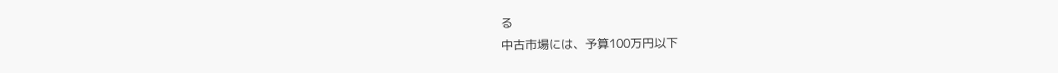る
中古市場には、予算100万円以下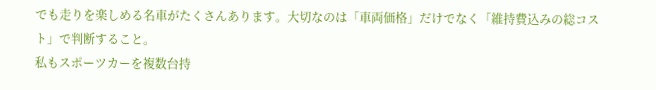でも走りを楽しめる名車がたくさんあります。大切なのは「車両価格」だけでなく「維持費込みの総コスト」で判断すること。
私もスポーツカーを複数台持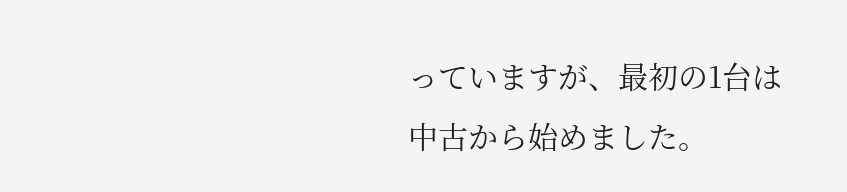っていますが、最初の1台は中古から始めました。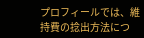プロフィールでは、維持費の捻出方法につ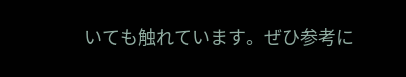いても触れています。ぜひ参考に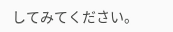してみてください。